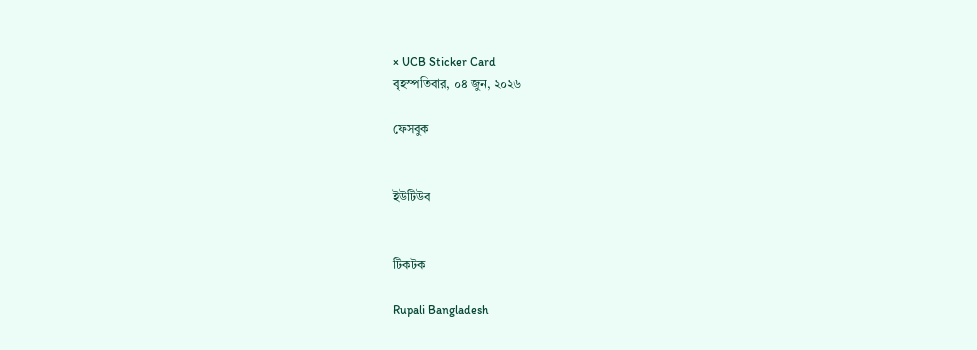× UCB Sticker Card
বৃহস্পতিবার, ০৪ জুন, ২০২৬

ফেসবুক


ইউটিউব


টিকটক

Rupali Bangladesh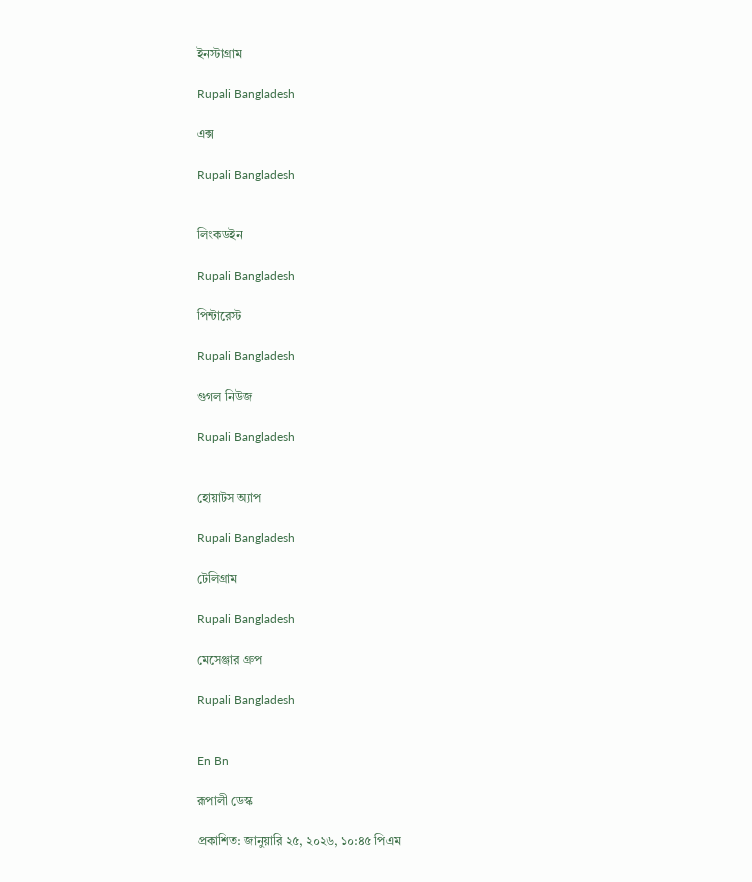ইনস্টাগ্রাম

Rupali Bangladesh

এক্স

Rupali Bangladesh


লিংকডইন

Rupali Bangladesh

পিন্টারেস্ট

Rupali Bangladesh

গুগল নিউজ

Rupali Bangladesh


হোয়াটস অ্যাপ

Rupali Bangladesh

টেলিগ্রাম

Rupali Bangladesh

মেসেঞ্জার গ্রুপ

Rupali Bangladesh


En Bn

রূপালী ডেস্ক

প্রকাশিত: জানুয়ারি ২৫, ২০২৬, ১০:৪৫ পিএম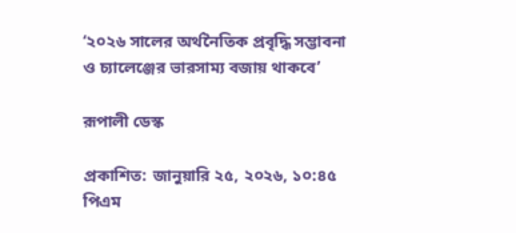‘২০২৬ সালের অর্থনৈতিক প্রবৃদ্ধি সম্ভাবনা ও চ্যালেঞ্জের ভারসাম্য বজায় থাকবে’

রূপালী ডেস্ক

প্রকাশিত: জানুয়ারি ২৫, ২০২৬, ১০:৪৫ পিএম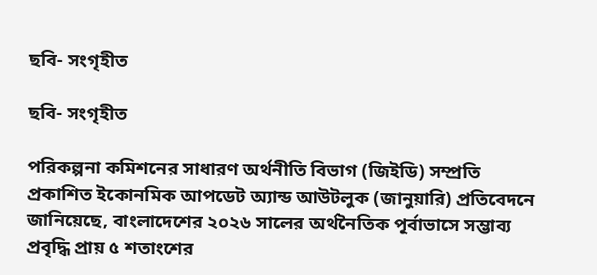ছবি- সংগৃহীত

ছবি- সংগৃহীত

পরিকল্পনা কমিশনের সাধারণ অর্থনীতি বিভাগ (জিইডি) সম্প্রতি প্রকাশিত ইকোনমিক আপডেট অ্যান্ড আউটলুক (জানুয়ারি) প্রতিবেদনে জানিয়েছে, বাংলাদেশের ২০২৬ সালের অর্থনৈতিক পূর্বাভাসে সম্ভাব্য প্রবৃদ্ধি প্রায় ৫ শতাংশের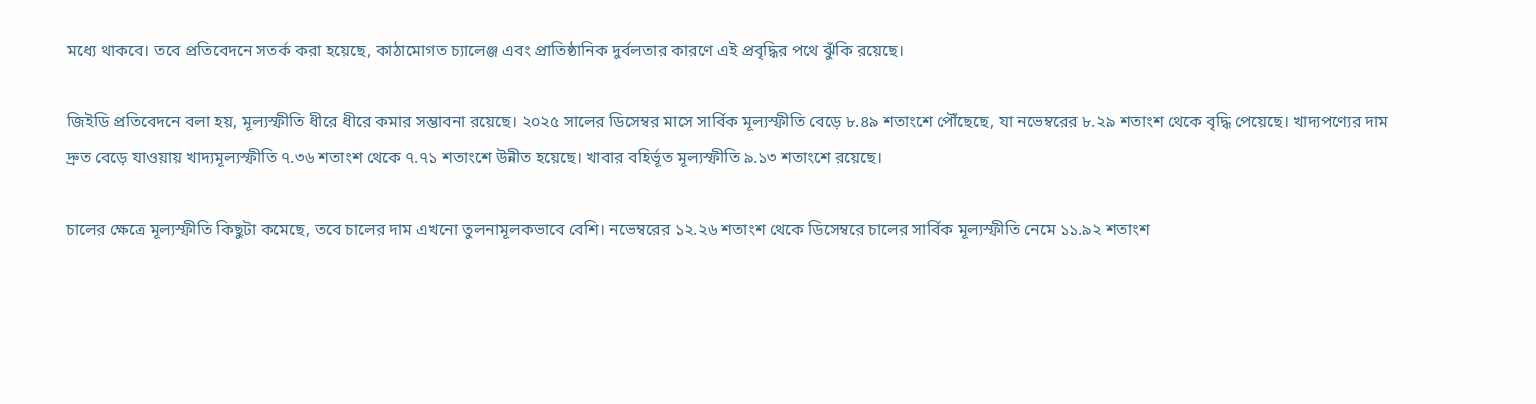মধ্যে থাকবে। তবে প্রতিবেদনে সতর্ক করা হয়েছে, কাঠামোগত চ্যালেঞ্জ এবং প্রাতিষ্ঠানিক দুর্বলতার কারণে এই প্রবৃদ্ধির পথে ঝুঁকি রয়েছে।

জিইডি প্রতিবেদনে বলা হয়, মূল্যস্ফীতি ধীরে ধীরে কমার সম্ভাবনা রয়েছে। ২০২৫ সালের ডিসেম্বর মাসে সার্বিক মূল্যস্ফীতি বেড়ে ৮.৪৯ শতাংশে পৌঁছেছে, যা নভেম্বরের ৮.২৯ শতাংশ থেকে বৃদ্ধি পেয়েছে। খাদ্যপণ্যের দাম দ্রুত বেড়ে যাওয়ায় খাদ্যমূল্যস্ফীতি ৭.৩৬ শতাংশ থেকে ৭.৭১ শতাংশে উন্নীত হয়েছে। খাবার বহির্ভূত মূল্যস্ফীতি ৯.১৩ শতাংশে রয়েছে।

চালের ক্ষেত্রে মূল্যস্ফীতি কিছুটা কমেছে, তবে চালের দাম এখনো তুলনামূলকভাবে বেশি। নভেম্বরের ১২.২৬ শতাংশ থেকে ডিসেম্বরে চালের সার্বিক মূল্যস্ফীতি নেমে ১১.৯২ শতাংশ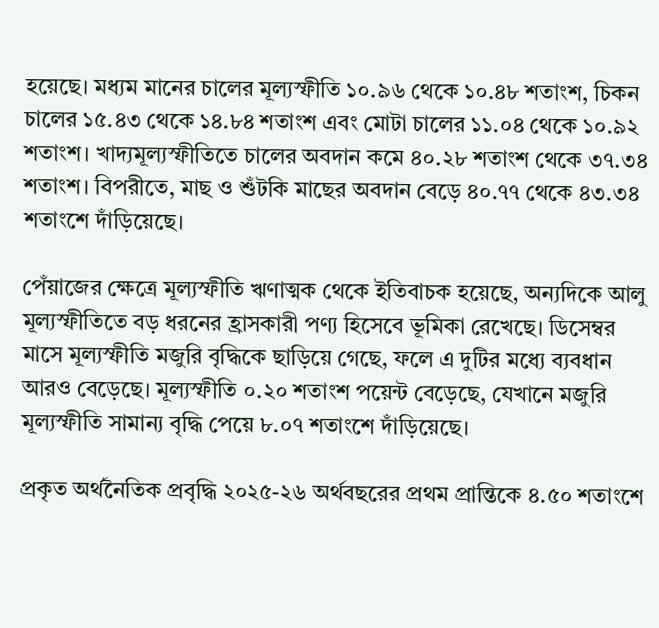হয়েছে। মধ্যম মানের চালের মূল্যস্ফীতি ১০.৯৬ থেকে ১০.৪৮ শতাংশ, চিকন চালের ১৫.৪৩ থেকে ১৪.৮৪ শতাংশ এবং মোটা চালের ১১.০৪ থেকে ১০.৯২ শতাংশ। খাদ্যমূল্যস্ফীতিতে চালের অবদান কমে ৪০.২৮ শতাংশ থেকে ৩৭.৩৪ শতাংশ। বিপরীতে, মাছ ও শুঁটকি মাছের অবদান বেড়ে ৪০.৭৭ থেকে ৪৩.৩৪ শতাংশে দাঁড়িয়েছে।

পেঁয়াজের ক্ষেত্রে মূল্যস্ফীতি ঋণাত্মক থেকে ইতিবাচক হয়েছে, অন্যদিকে আলু মূল্যস্ফীতিতে বড় ধরনের হ্রাসকারী পণ্য হিসেবে ভূমিকা রেখেছে। ডিসেম্বর মাসে মূল্যস্ফীতি মজুরি বৃদ্ধিকে ছাড়িয়ে গেছে, ফলে এ দুটির মধ্যে ব্যবধান আরও বেড়েছে। মূল্যস্ফীতি ০.২০ শতাংশ পয়েন্ট বেড়েছে, যেখানে মজুরি মূল্যস্ফীতি সামান্য বৃদ্ধি পেয়ে ৮.০৭ শতাংশে দাঁড়িয়েছে।

প্রকৃত অর্থনৈতিক প্রবৃদ্ধি ২০২৫-২৬ অর্থবছরের প্রথম প্রান্তিকে ৪.৫০ শতাংশে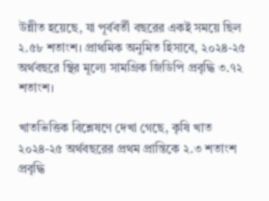উন্নীত হয়েছে, যা পূর্ববর্তী বছরের একই সময়ে ছিল ২.৫৮ শতাংশ। প্রাথমিক অনুমিত হিসাবে, ২০২৪-২৫ অর্থবছরে স্থির মূল্যে সামগ্রিক জিডিপি প্রবৃদ্ধি ৩.৭২ শতাংশ।

খাতভিত্তিক বিশ্লেষণে দেখা গেছে, কৃষি খাত ২০২৪-২৫ অর্থবছরের প্রথম প্রান্তিকে ২.৩ শতাংশ প্রবৃদ্ধি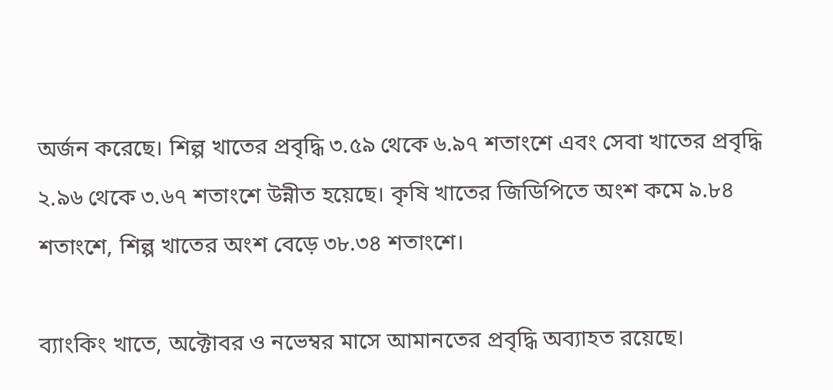অর্জন করেছে। শিল্প খাতের প্রবৃদ্ধি ৩.৫৯ থেকে ৬.৯৭ শতাংশে এবং সেবা খাতের প্রবৃদ্ধি ২.৯৬ থেকে ৩.৬৭ শতাংশে উন্নীত হয়েছে। কৃষি খাতের জিডিপিতে অংশ কমে ৯.৮৪ শতাংশে, শিল্প খাতের অংশ বেড়ে ৩৮.৩৪ শতাংশে।

ব্যাংকিং খাতে, অক্টোবর ও নভেম্বর মাসে আমানতের প্রবৃদ্ধি অব্যাহত রয়েছে।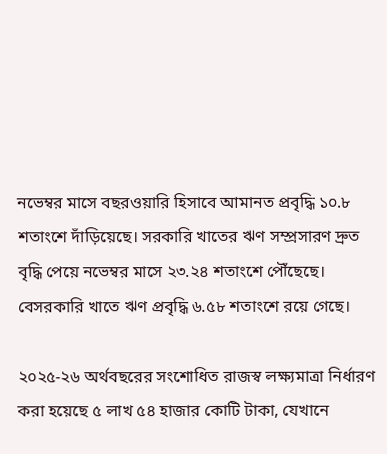নভেম্বর মাসে বছরওয়ারি হিসাবে আমানত প্রবৃদ্ধি ১০.৮ শতাংশে দাঁড়িয়েছে। সরকারি খাতের ঋণ সম্প্রসারণ দ্রুত বৃদ্ধি পেয়ে নভেম্বর মাসে ২৩.২৪ শতাংশে পৌঁছেছে। বেসরকারি খাতে ঋণ প্রবৃদ্ধি ৬.৫৮ শতাংশে রয়ে গেছে।

২০২৫-২৬ অর্থবছরের সংশোধিত রাজস্ব লক্ষ্যমাত্রা নির্ধারণ করা হয়েছে ৫ লাখ ৫৪ হাজার কোটি টাকা, যেখানে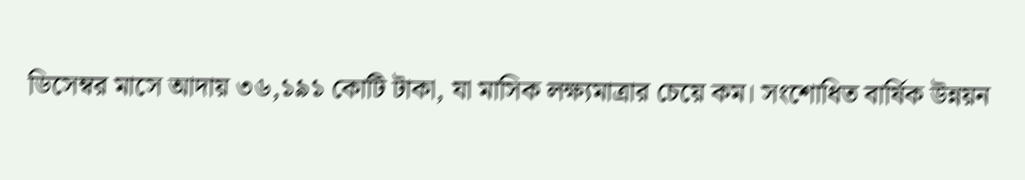ডিসেম্বর মাসে আদায় ৩৬,১৯১ কোটি টাকা, যা মাসিক লক্ষ্যমাত্রার চেয়ে কম। সংশোধিত বার্ষিক উন্নয়ন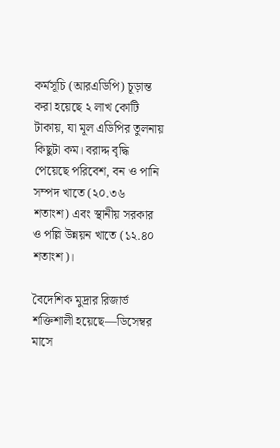কর্মসূচি (আরএডিপি) চূড়ান্ত করা হয়েছে ২ লাখ কোটি টাকায়, যা মূল এডিপির তুলনায় কিছুটা কম। বরাদ্দ বৃদ্ধি পেয়েছে পরিবেশ, বন ও পানি সম্পদ খাতে (২০.৩৬ শতাংশ) এবং স্থানীয় সরকার ও পল্লি উন্নয়ন খাতে (১২.৪০ শতাংশ)।

বৈদেশিক মুদ্রার রিজার্ভ শক্তিশালী হয়েছে—ডিসেম্বর মাসে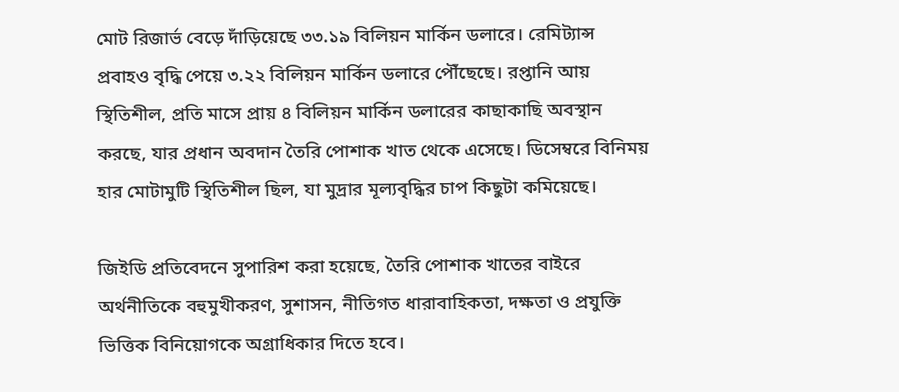মোট রিজার্ভ বেড়ে দাঁড়িয়েছে ৩৩.১৯ বিলিয়ন মার্কিন ডলারে। রেমিট্যান্স প্রবাহও বৃদ্ধি পেয়ে ৩.২২ বিলিয়ন মার্কিন ডলারে পৌঁছেছে। রপ্তানি আয় স্থিতিশীল, প্রতি মাসে প্রায় ৪ বিলিয়ন মার্কিন ডলারের কাছাকাছি অবস্থান করছে, যার প্রধান অবদান তৈরি পোশাক খাত থেকে এসেছে। ডিসেম্বরে বিনিময় হার মোটামুটি স্থিতিশীল ছিল, যা মুদ্রার মূল্যবৃদ্ধির চাপ কিছুটা কমিয়েছে।

জিইডি প্রতিবেদনে সুপারিশ করা হয়েছে, তৈরি পোশাক খাতের বাইরে অর্থনীতিকে বহুমুখীকরণ, সুশাসন, নীতিগত ধারাবাহিকতা, দক্ষতা ও প্রযুক্তি ভিত্তিক বিনিয়োগকে অগ্রাধিকার দিতে হবে।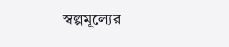স্বল্পমূল্যের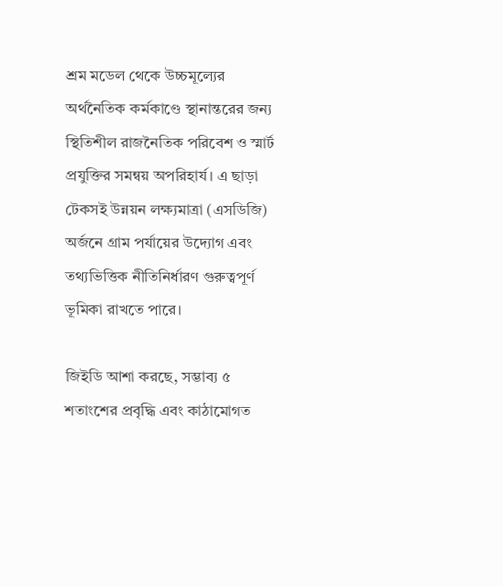শ্রম মডেল থেকে উচ্চমূল্যের অর্থনৈতিক কর্মকাণ্ডে স্থানান্তরের জন্য স্থিতিশীল রাজনৈতিক পরিবেশ ও স্মার্ট প্রযুক্তির সমন্বয় অপরিহার্য। এ ছাড়া টেকসই উন্নয়ন লক্ষ্যমাত্রা (এসডিজি) অর্জনে গ্রাম পর্যায়ের উদ্যোগ এবং তথ্যভিত্তিক নীতিনির্ধারণ গুরুত্বপূর্ণ ভূমিকা রাখতে পারে।

জিইডি আশা করছে, সম্ভাব্য ৫ শতাংশের প্রবৃদ্ধি এবং কাঠামোগত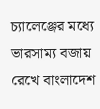চ্যালেঞ্জের মধ্যে ভারসাম্য বজায় রেখে বাংলাদেশ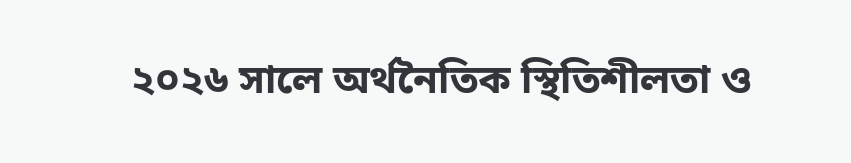২০২৬ সালে অর্থনৈতিক স্থিতিশীলতা ও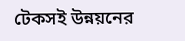টেকসই উন্নয়নের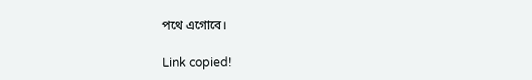পথে এগোবে।

Link copied!